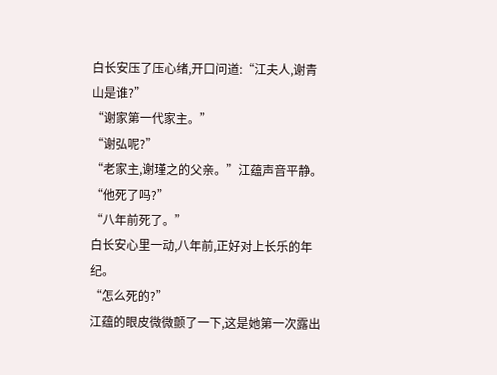白长安压了压心绪,开口问道:“江夫人,谢青山是谁?”
“谢家第一代家主。”
“谢弘呢?”
“老家主,谢瑾之的父亲。”江蕴声音平静。
“他死了吗?”
“八年前死了。”
白长安心里一动,八年前,正好对上长乐的年纪。
“怎么死的?”
江蕴的眼皮微微颤了一下,这是她第一次露出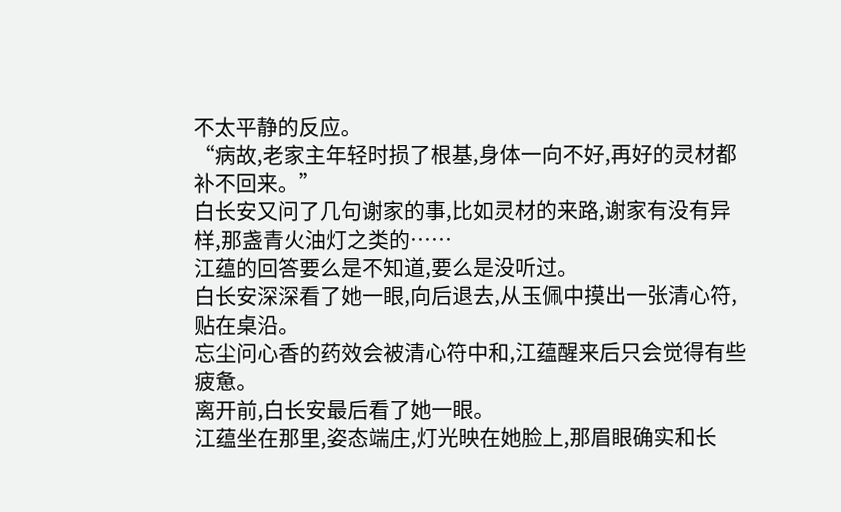不太平静的反应。
“病故,老家主年轻时损了根基,身体一向不好,再好的灵材都补不回来。”
白长安又问了几句谢家的事,比如灵材的来路,谢家有没有异样,那盏青火油灯之类的……
江蕴的回答要么是不知道,要么是没听过。
白长安深深看了她一眼,向后退去,从玉佩中摸出一张清心符,贴在桌沿。
忘尘问心香的药效会被清心符中和,江蕴醒来后只会觉得有些疲惫。
离开前,白长安最后看了她一眼。
江蕴坐在那里,姿态端庄,灯光映在她脸上,那眉眼确实和长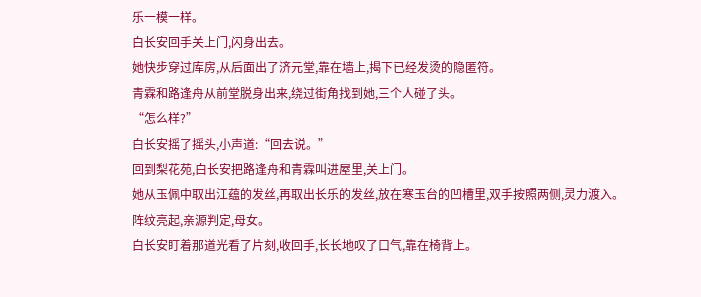乐一模一样。
白长安回手关上门,闪身出去。
她快步穿过库房,从后面出了济元堂,靠在墙上,揭下已经发烫的隐匿符。
青霖和路逢舟从前堂脱身出来,绕过街角找到她,三个人碰了头。
“怎么样?”
白长安摇了摇头,小声道:“回去说。”
回到梨花苑,白长安把路逢舟和青霖叫进屋里,关上门。
她从玉佩中取出江蕴的发丝,再取出长乐的发丝,放在寒玉台的凹槽里,双手按照两侧,灵力渡入。
阵纹亮起,亲源判定,母女。
白长安盯着那道光看了片刻,收回手,长长地叹了口气,靠在椅背上。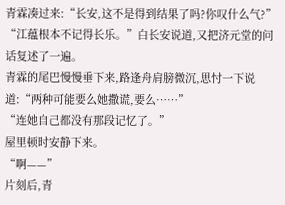青霖凑过来:“长安,这不是得到结果了吗?你叹什么气?”
“江蕴根本不记得长乐。”白长安说道,又把济元堂的问话复述了一遍。
青霖的尾巴慢慢垂下来,路逢舟肩膀微沉,思忖一下说道:“两种可能要么她撒谎,要么……”
“连她自己都没有那段记忆了。”
屋里顿时安静下来。
“啊——”
片刻后,青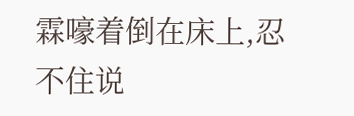霖嚎着倒在床上,忍不住说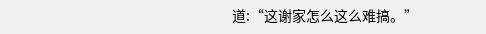道:“这谢家怎么这么难搞。”